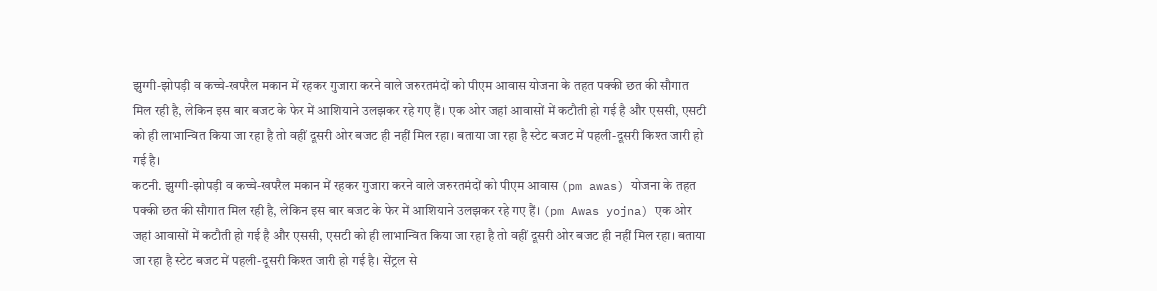झुग्गी-झोपड़ी व कच्चे-खपरैल मकान में रहकर गुजारा करने वाले जरुरतमंदों को पीएम आवास योजना के तहत पक्की छत की सौगात मिल रही है, लेकिन इस बार बजट के फेर में आशियाने उलझकर रहे गए हैं। एक ओर जहां आवासों में कटौती हो गई है और एससी, एसटी को ही लाभान्वित किया जा रहा है तो वहीं दूसरी ओर बजट ही नहीं मिल रहा। बताया जा रहा है स्टेट बजट में पहली-दूसरी किश्त जारी हो गई है।
कटनी. झुग्गी-झोपड़ी व कच्चे-खपरैल मकान में रहकर गुजारा करने वाले जरुरतमंदों को पीएम आवास (pm awas) योजना के तहत पक्की छत की सौगात मिल रही है, लेकिन इस बार बजट के फेर में आशियाने उलझकर रहे गए हैं। (pm Awas yojna) एक ओर जहां आवासों में कटौती हो गई है और एससी, एसटी को ही लाभान्वित किया जा रहा है तो वहीं दूसरी ओर बजट ही नहीं मिल रहा। बताया जा रहा है स्टेट बजट में पहली-दूसरी किश्त जारी हो गई है। सेंट्रल से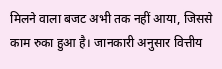मिलने वाला बजट अभी तक नहीं आया, जिससे काम रुका हुआ है। जानकारी अनुसार वित्तीय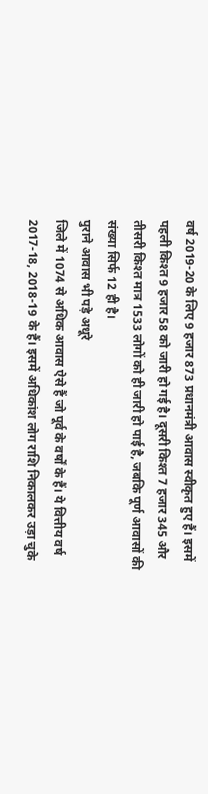वर्ष 2019-20 के लिए 9 हजार 873 प्रधानमंत्री आवास स्वीकृत हुए हैं। इसमें पहली किश्त 9 हजार 58 को जारी हो गई है। दूसरी किश्त 7 हजार 345 और तीसरी किश्त मात्र 1533 लोगों को ही जारी हो पाई है, जबकि पूर्ण आवासों की संख्या सिर्फ 12 ही है।
पुराने आवास भी पड़े अधूरे
जिले में 1074 से अधिक आवास ऐसे हैं जो पूर्व के वर्षों के हैं। ये वित्तीय वर्ष 2017-18, 2018-19 के हैं। इसमें अधिकांश लोग राशि निकालकर उड़ा चुके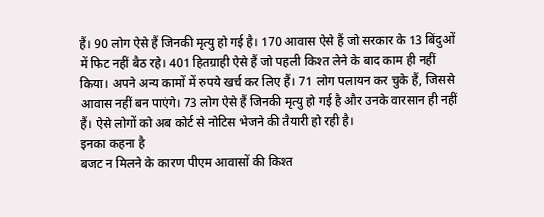हैं। 90 लोग ऐसे हैं जिनकी मृत्यु हो गई है। 170 आवास ऐसे हैं जो सरकार के 13 बिंदुओं में फिट नहीं बैठ रहे। 401 हितग्राही ऐसे हैं जो पहली किश्त लेने के बाद काम ही नहीं किया। अपने अन्य कामों में रुपये खर्च कर लिए हैं। 71 लोग पलायन कर चुके हैं, जिससे आवास नहीं बन पाएंगे। 73 लोग ऐसे हैं जिनकी मृत्यु हो गई है और उनके वारसान ही नहीं हैं। ऐसे लोगों को अब कोर्ट से नोटिस भेजने की तैयारी हो रही है।
इनका कहना है
बजट न मिलने के कारण पीएम आवासों की किश्त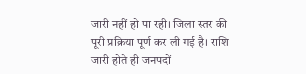जारी नहीं हो पा रही। जिला स्तर की पूरी प्रक्रिया पूर्ण कर ली गई है। राशि जारी होते ही जनपदों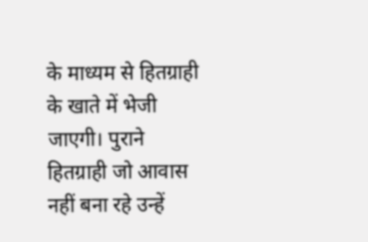के माध्यम से हितग्राही के खाते में भेजी जाएगी। पुराने हितग्राही जो आवास नहीं बना रहे उन्हें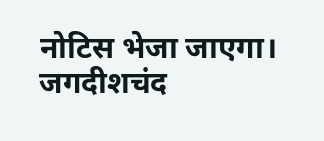नोटिस भेजा जाएगा।
जगदीशचंद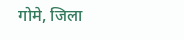गोमे, जिला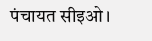पंचायत सीइओ।